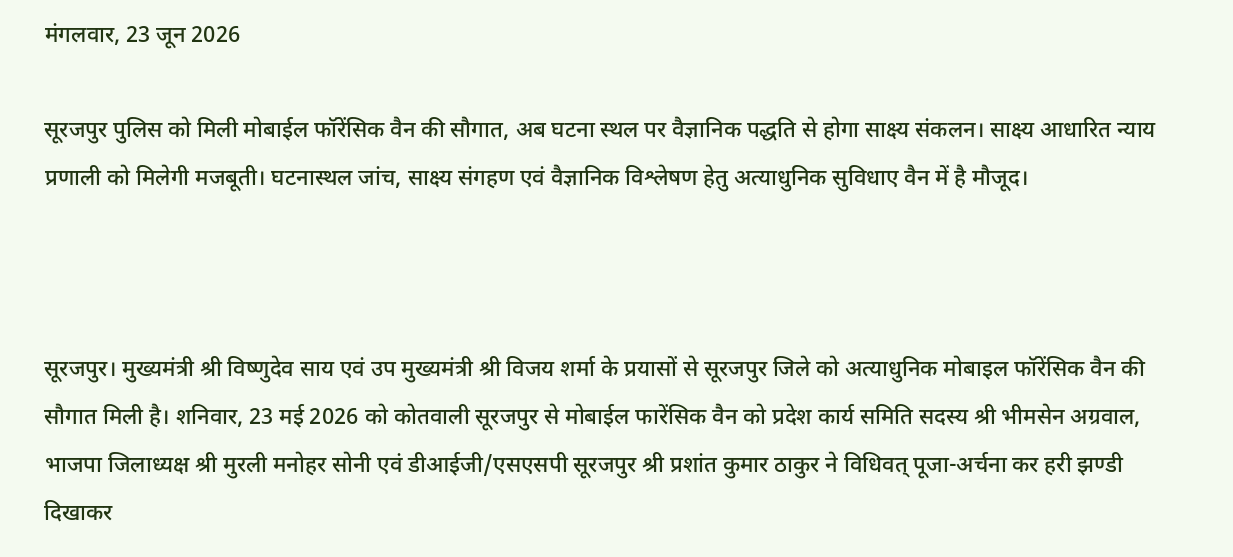मंगलवार, 23 जून 2026

सूरजपुर पुलिस को मिली मोबाईल फॉरेंसिक वैन की सौगात, अब घटना स्थल पर वैज्ञानिक पद्धति से होगा साक्ष्य संकलन। साक्ष्य आधारित न्याय प्रणाली को मिलेगी मजबूती। घटनास्थल जांच, साक्ष्य संगहण एवं वैज्ञानिक विश्लेषण हेतु अत्याधुनिक सुविधाए वैन में है मौजूद।



सूरजपुर। मुख्यमंत्री श्री विष्णुदेव साय एवं उप मुख्यमंत्री श्री विजय शर्मा के प्रयासों से सूरजपुर जिले को अत्याधुनिक मोबाइल फॉरेंसिक वैन की सौगात मिली है। शनिवार, 23 मई 2026 को कोतवाली सूरजपुर से मोबाईल फारेंसिक वैन को प्रदेश कार्य समिति सदस्य श्री भीमसेन अग्रवाल, भाजपा जिलाध्यक्ष श्री मुरली मनोहर सोनी एवं डीआईजी/एसएसपी सूरजपुर श्री प्रशांत कुमार ठाकुर ने विधिवत् पूजा-अर्चना कर हरी झण्डी दिखाकर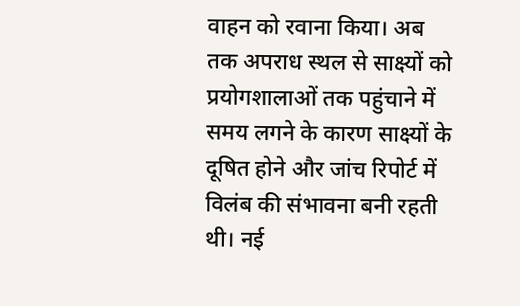वाहन को रवाना किया। अब तक अपराध स्थल से साक्ष्यों को प्रयोगशालाओं तक पहुंचाने में समय लगने के कारण साक्ष्यों के दूषित होने और जांच रिपोर्ट में विलंब की संभावना बनी रहती थी। नई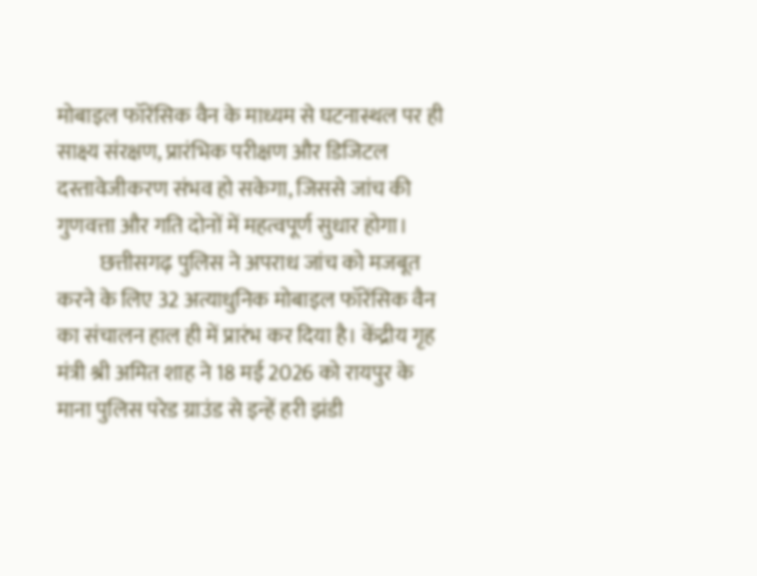मोबाइल फॉरेंसिक वैन के माध्यम से घटनास्थल पर ही साक्ष्य संरक्षण, प्रारंभिक परीक्षण और डिजिटल दस्तावेजीकरण संभव हो सकेगा, जिससे जांच की गुणवत्ता और गति दोनों में महत्वपूर्ण सुधार होगा।
          छत्तीसगढ़ पुलिस ने अपराध जांच को मजबूत करने के लिए 32 अत्याधुनिक मोबाइल फॉरेंसिक वैन का संचालन हाल ही में प्रारंभ कर दिया है। केंद्रीय गृह मंत्री श्री अमित शाह ने 18 मई 2026 को रायपुर के माना पुलिस परेड ग्राउंड से इन्हें हरी झंडी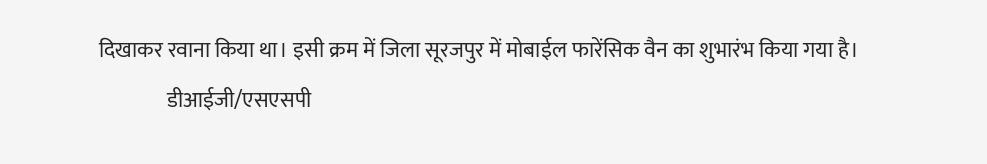दिखाकर रवाना किया था। इसी क्रम में जिला सूरजपुर में मोबाईल फारेंसिक वैन का शुभारंभ किया गया है।
                डीआईजी/एसएसपी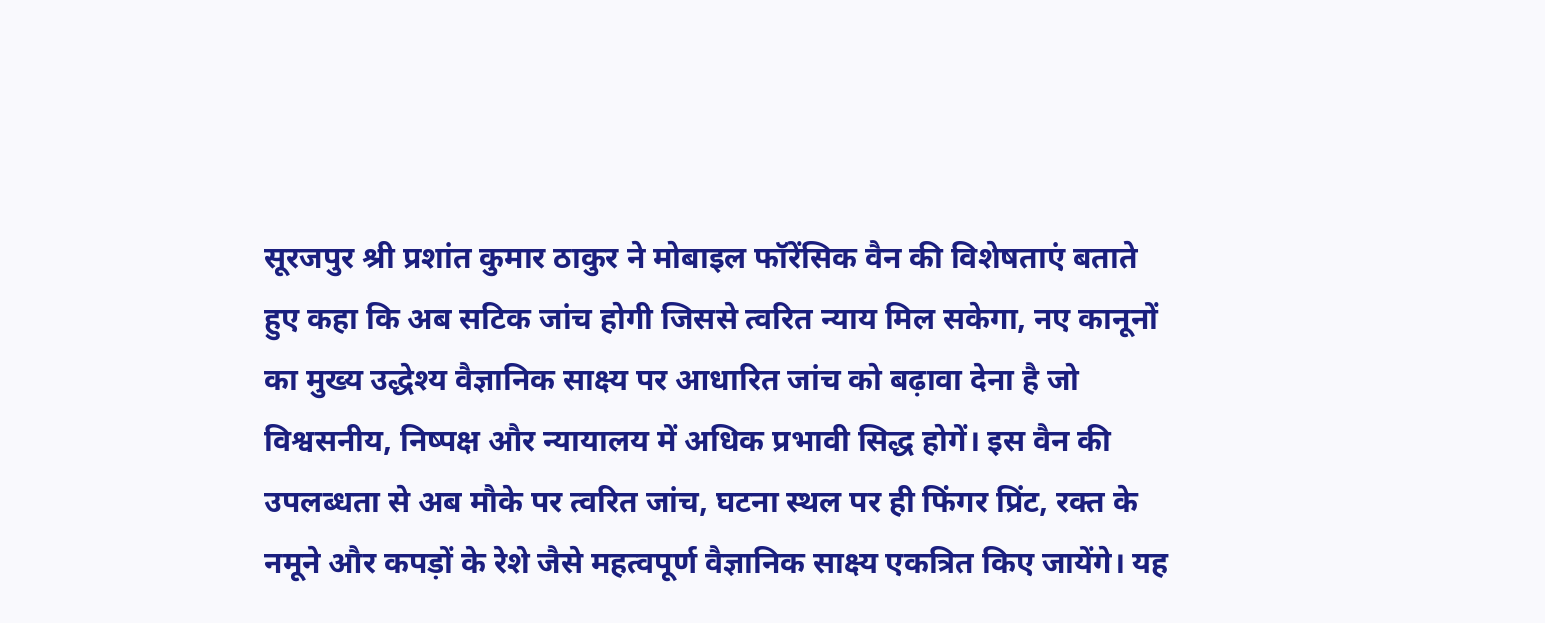सूरजपुर श्री प्रशांत कुमार ठाकुर ने मोबाइल फॉरेंसिक वैन की विशेषताएं बताते हुए कहा कि अब सटिक जांच होगी जिससे त्वरित न्याय मिल सकेगा, नए कानूनों का मुख्य उद्धेश्य वैज्ञानिक साक्ष्य पर आधारित जांच को बढ़ावा देना है जो विश्वसनीय, निष्पक्ष और न्यायालय में अधिक प्रभावी सिद्ध होगें। इस वैन की उपलब्धता से अब मौके पर त्वरित जांच, घटना स्थल पर ही फिंगर प्रिंट, रक्त के नमूने और कपड़ों के रेशे जैसे महत्वपूर्ण वैज्ञानिक साक्ष्य एकत्रित किए जायेंगे। यह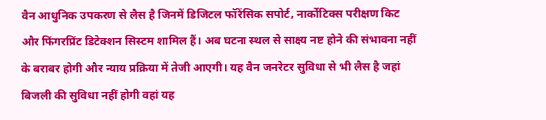वैन आधुनिक उपकरण से लैस है जिनमें डिजिटल फॉरेंसिक सपोर्ट, नार्कोटिक्स परीक्षण किट और फिंगरप्रिंट डिटेक्शन सिस्टम शामिल हैं। अब घटना स्थल से साक्ष्य नष्ट होने की संभावना नहीं के बराबर होगी और न्याय प्रक्रिया में तेजी आएगी। यह वैन जनरेटर सुविधा से भी लैस है जहां बिजली की सुविधा नहीं होगी वहां यह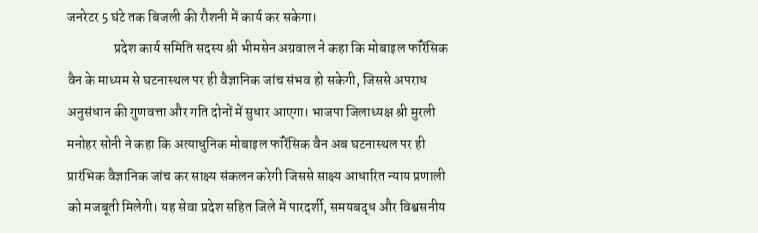जनरेटर 5 घंटे तक बिजली की रौशनी में कार्य कर सकेगा।
                 प्रदेश कार्य समिति सदस्य श्री भीमसेन अग्रवाल ने कहा कि मोबाइल फॉरेंसिक वैन के माध्यम से घटनास्थल पर ही वैज्ञानिक जांच संभव हो सकेगी, जिससे अपराध अनुसंधान की गुणवत्ता और गति दोनों में सुधार आएगा। भाजपा जिलाध्यक्ष श्री मुरली मनोहर सोनी ने कहा कि अत्याधुनिक मोबाइल फॉरेंसिक वैन अब घटनास्थल पर ही प्रारंभिक वैज्ञानिक जांच कर साक्ष्य संकलन करेगी जिससे साक्ष्य आधारित न्याय प्रणाली को मजबूती मिलेगी। यह सेवा प्रदेश सहित जिले में पारदर्शी, समयबद्ध और विश्वसनीय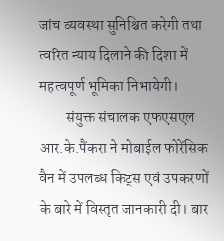जांच व्यवस्था सुनिश्चित करेगी तथा त्वरित न्याय दिलाने की दिशा में महत्वपूर्ण भूमिका निभायेगी।
         संयुक्त संचालक एफएसएल आर.के.पैंकरा ने मोबाईल फोरेंसिक वैन में उपलब्ध किट्स एवं उपकरणों के बारे में विस्तृत जानकारी दी। बार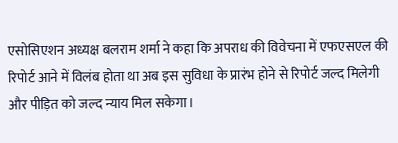एसोसिएशन अध्यक्ष बलराम शर्मा ने कहा कि अपराध की विवेचना में एफएसएल की रिपोर्ट आने में विलंब होता था अब इस सुविधा के प्रारंभ होने से रिपोर्ट जल्द मिलेगी और पीड़ित को जल्द न्याय मिल सकेगा।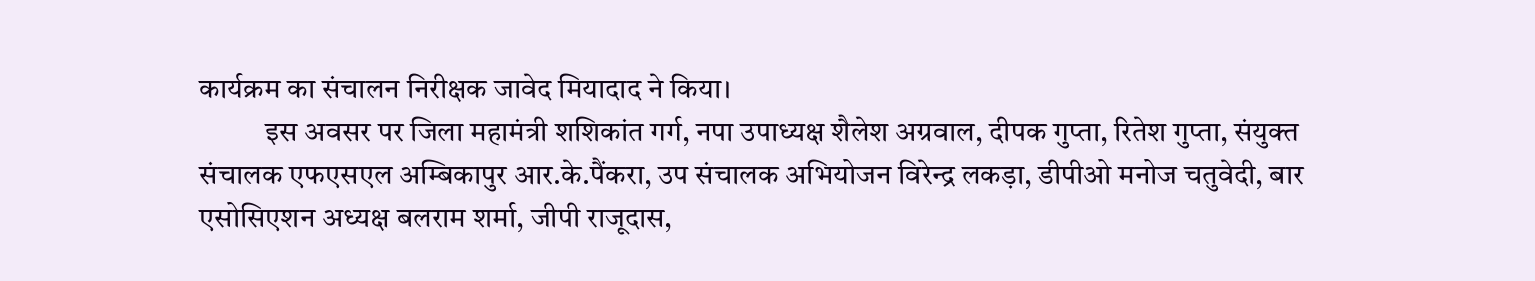कार्यक्रम का संचालन निरीक्षक जावेद मियादाद ने किया।
           इस अवसर पर जिला महामंत्री शशिकांत गर्ग, नपा उपाध्यक्ष शैलेश अग्रवाल, दीपक गुप्ता, रितेश गुप्ता, संयुक्त संचालक एफएसएल अम्बिकापुर आर.के.पैंकरा, उप संचालक अभियोजन विरेन्द्र लकड़ा, डीपीओ मनोज चतुवेदी, बार एसोसिएशन अध्यक्ष बलराम शर्मा, जीपी राजूदास,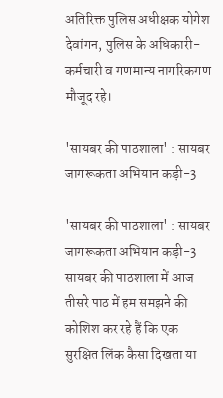अतिरिक्त पुलिस अधीक्षक योगेश देवांगन, पुलिस के अधिकारी-कर्मचारी व गणमान्य नागरिकगण मौजूद रहे।

'सायबर की पाठशाला' : सायबर जागरूकता अभियान कड़ी-3

'सायबर की पाठशाला' : सायबर जागरूकता अभियान कड़ी-3
सायबर की पाठशाला में आज तीसरे पाठ में हम समझने की कोशिश कर रहे हैं कि एक सुरक्षित लिंक कैसा दिखता या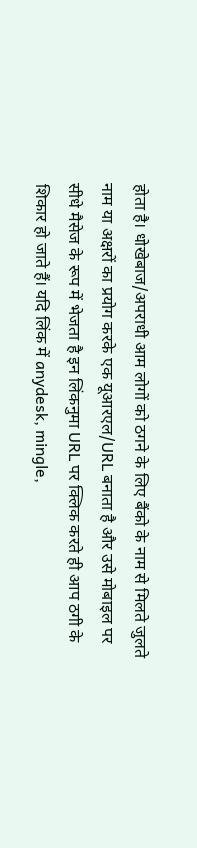होता है। धोखेबाज/अपराधी आम लोगों को ठगने के लिए बैंको के नाम से मिलते जुलते नाम या अक्षरों का प्रयोग करके एक यूआरएल/URL बनाता है और उसे मोबाइल पर सीधे मैसेज के रूप में भेजता है इन लिंकनुमा URL पर क्लिक करते ही आप ठगी के शिकार हो जाते हैं। यदि लिंक में anydesk, mingle,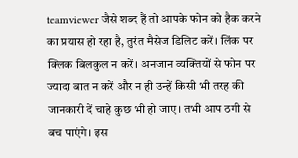teamviewer जैसे शब्द हैं तो आपके फोन को हैक करने का प्रयास हो रहा है, तुरंत मैसेज डिलिट करें। लिंक पर क्लिक बिलकुल न करें। अनजान व्यक्तियों से फोन पर ज्यादा बात न करें और न ही उन्हें किसी भी तरह की जानकारी दें चाहे कुछ भी हो जाए। तभी आप ठगी से बच पाएंगे। इस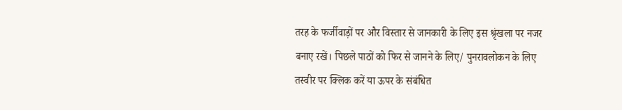तरह के फर्जीवाड़ों पर और विस्तार से जानकारी के लिए इस श्रृंखला पर नजर बनाए रखें। पिछले पाठों को फिर से जानने के लिए/ पुनरावलोकन के लिए तस्वीर पर क्लिक करें या ऊपर के संबंधित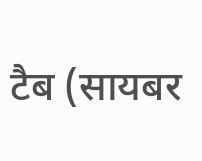टैब (सायबर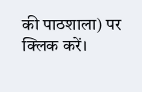की पाठशाला) पर क्लिक करें।